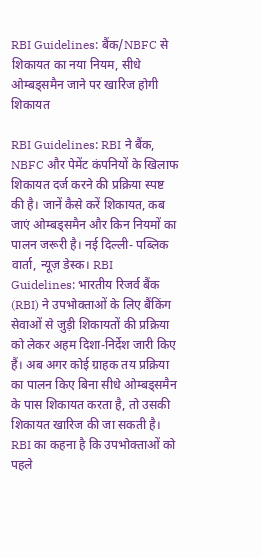RBI Guidelines: बैंक/NBFC से शिकायत का नया नियम, सीधे ओम्बड्समैन जाने पर खारिज होगी शिकायत

RBI Guidelines: RBI ने बैंक, NBFC और पेमेंट कंपनियों के खिलाफ शिकायत दर्ज करने की प्रक्रिया स्पष्ट की है। जानें कैसे करें शिकायत, कब जाएं ओम्बड्समैन और किन नियमों का पालन जरूरी है। नई दिल्ली- पब्लिक वार्ता, न्यूज़ डेस्क। RBI Guidelines: भारतीय रिजर्व बैंक (RBI) ने उपभोक्ताओं के लिए बैंकिंग सेवाओं से जुड़ी शिकायतों की प्रक्रिया को लेकर अहम दिशा-निर्देश जारी किए हैं। अब अगर कोई ग्राहक तय प्रक्रिया का पालन किए बिना सीधे ओम्बड्समैन के पास शिकायत करता है, तो उसकी शिकायत खारिज की जा सकती है। RBI का कहना है कि उपभोक्ताओं को पहले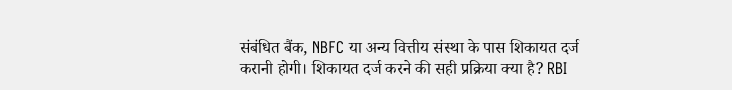संबंधित बैंक, NBFC या अन्य वित्तीय संस्था के पास शिकायत दर्ज करानी होगी। शिकायत दर्ज करने की सही प्रक्रिया क्या है? RBI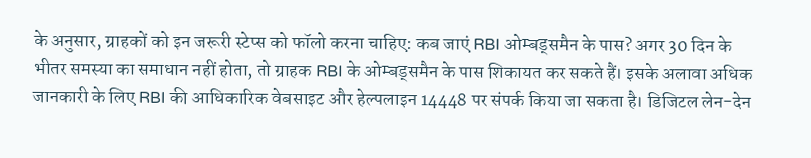के अनुसार, ग्राहकों को इन जरूरी स्टेप्स को फॉलो करना चाहिए: कब जाएं RBI ओम्बड्समैन के पास? अगर 30 दिन के भीतर समस्या का समाधान नहीं होता, तो ग्राहक RBI के ओम्बड्समैन के पास शिकायत कर सकते हैं। इसके अलावा अधिक जानकारी के लिए RBI की आधिकारिक वेबसाइट और हेल्पलाइन 14448 पर संपर्क किया जा सकता है। डिजिटल लेन-देन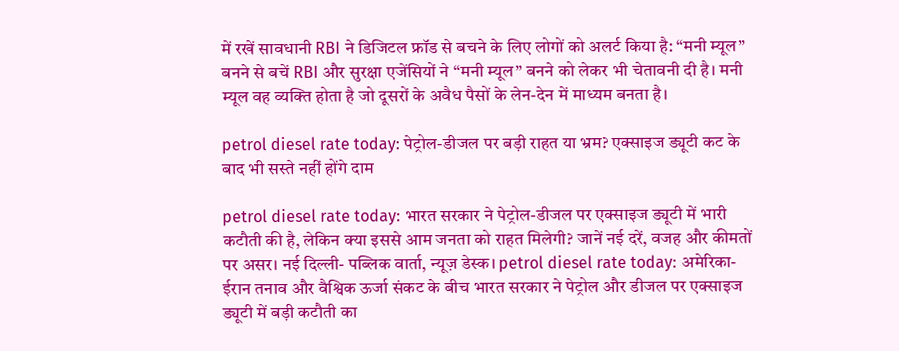में रखें सावधानी RBI ने डिजिटल फ्रॉड से बचने के लिए लोगों को अलर्ट किया है: “मनी म्यूल” बनने से बचें RBI और सुरक्षा एजेंसियों ने “मनी म्यूल” बनने को लेकर भी चेतावनी दी है। मनी म्यूल वह व्यक्ति होता है जो दूसरों के अवैध पैसों के लेन-देन में माध्यम बनता है।

petrol diesel rate today: पेट्रोल-डीजल पर बड़ी राहत या भ्रम? एक्साइज ड्यूटी कट के बाद भी सस्ते नहीं होंगे दाम

petrol diesel rate today: भारत सरकार ने पेट्रोल-डीजल पर एक्साइज ड्यूटी में भारी कटौती की है, लेकिन क्या इससे आम जनता को राहत मिलेगी? जानें नई दरें, वजह और कीमतों पर असर। नई दिल्ली- पब्लिक वार्ता, न्यूज़ डेस्क। petrol diesel rate today: अमेरिका-ईरान तनाव और वैश्विक ऊर्जा संकट के बीच भारत सरकार ने पेट्रोल और डीजल पर एक्साइज ड्यूटी में बड़ी कटौती का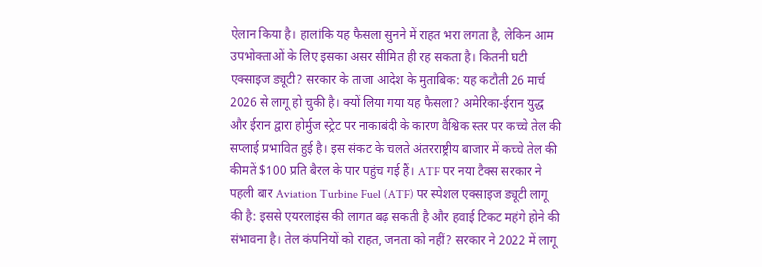ऐलान किया है। हालांकि यह फैसला सुनने में राहत भरा लगता है, लेकिन आम उपभोक्ताओं के लिए इसका असर सीमित ही रह सकता है। कितनी घटी एक्साइज ड्यूटी? सरकार के ताजा आदेश के मुताबिक: यह कटौती 26 मार्च 2026 से लागू हो चुकी है। क्यों लिया गया यह फैसला? अमेरिका-ईरान युद्ध और ईरान द्वारा होर्मुज स्ट्रेट पर नाकाबंदी के कारण वैश्विक स्तर पर कच्चे तेल की सप्लाई प्रभावित हुई है। इस संकट के चलते अंतरराष्ट्रीय बाजार में कच्चे तेल की कीमतें $100 प्रति बैरल के पार पहुंच गई हैं। ATF पर नया टैक्स सरकार ने पहली बार Aviation Turbine Fuel (ATF) पर स्पेशल एक्साइज ड्यूटी लागू की है: इससे एयरलाइंस की लागत बढ़ सकती है और हवाई टिकट महंगे होने की संभावना है। तेल कंपनियों को राहत, जनता को नहीं? सरकार ने 2022 में लागू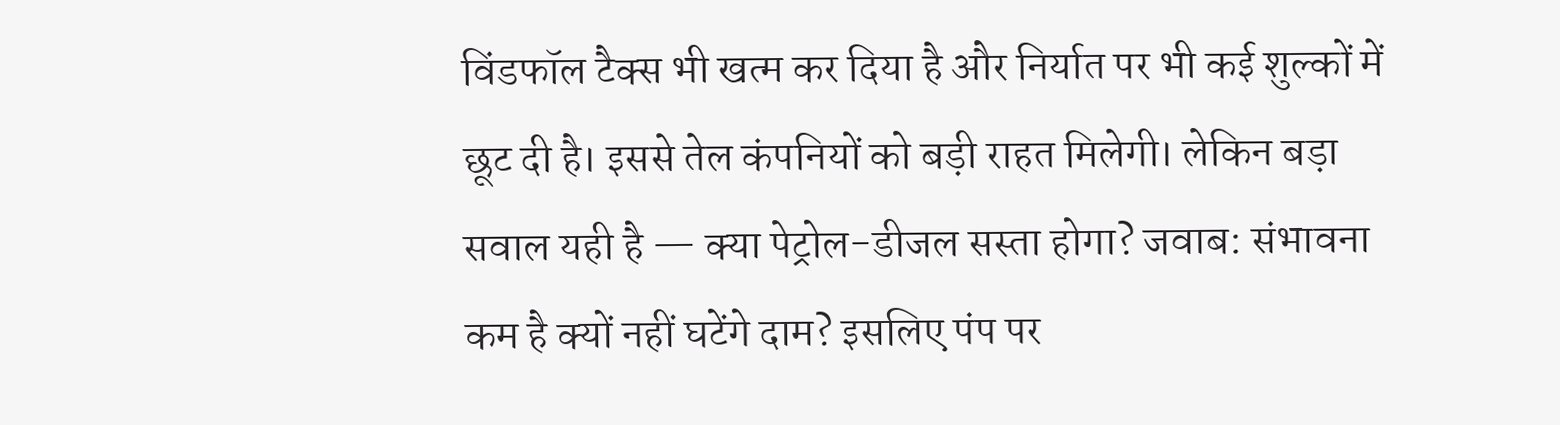विंडफॉल टैक्स भी खत्म कर दिया है और निर्यात पर भी कई शुल्कों में छूट दी है। इससे तेल कंपनियों को बड़ी राहत मिलेगी। लेकिन बड़ा सवाल यही है — क्या पेट्रोल-डीजल सस्ता होगा? जवाब: संभावना कम है क्यों नहीं घटेंगे दाम? इसलिए पंप पर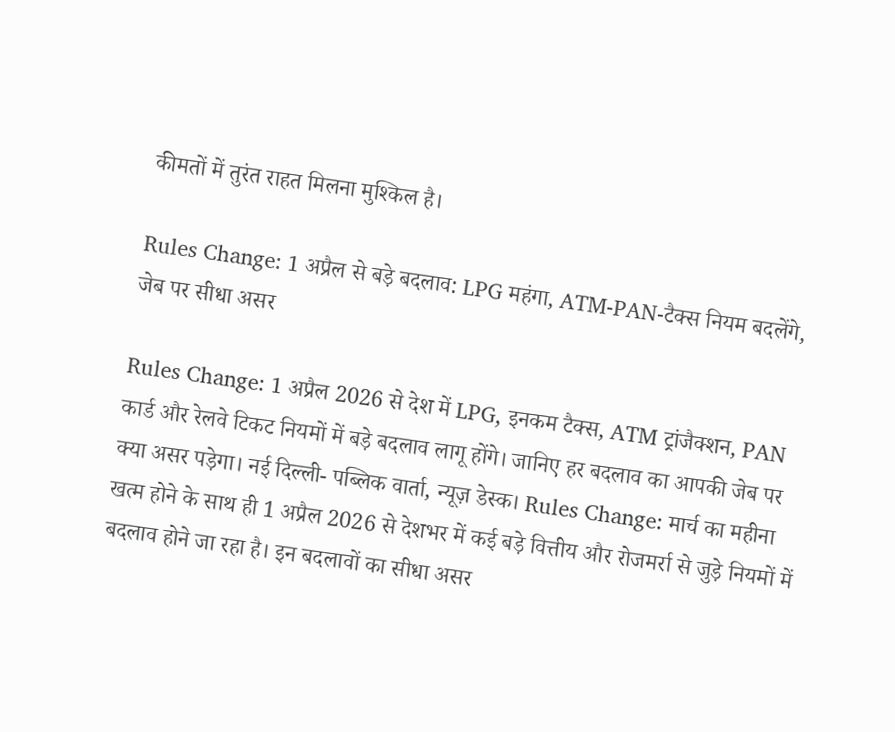कीमतों में तुरंत राहत मिलना मुश्किल है।

Rules Change: 1 अप्रैल से बड़े बदलाव: LPG महंगा, ATM-PAN-टैक्स नियम बदलेंगे, जेब पर सीधा असर

Rules Change: 1 अप्रैल 2026 से देश में LPG, इनकम टैक्स, ATM ट्रांजैक्शन, PAN कार्ड और रेलवे टिकट नियमों में बड़े बदलाव लागू होंगे। जानिए हर बदलाव का आपकी जेब पर क्या असर पड़ेगा। नई दिल्ली- पब्लिक वार्ता, न्यूज़ डेस्क। Rules Change: मार्च का महीना खत्म होने के साथ ही 1 अप्रैल 2026 से देशभर में कई बड़े वित्तीय और रोजमर्रा से जुड़े नियमों में बदलाव होने जा रहा है। इन बदलावों का सीधा असर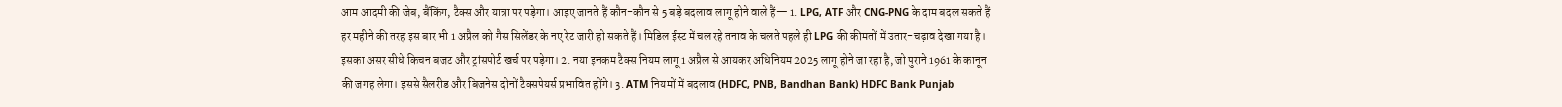आम आदमी की जेब, बैंकिंग, टैक्स और यात्रा पर पड़ेगा। आइए जानते हैं कौन-कौन से 5 बड़े बदलाव लागू होने वाले हैं— 1. LPG, ATF और CNG-PNG के दाम बदल सकते हैं हर महीने की तरह इस बार भी 1 अप्रैल को गैस सिलेंडर के नए रेट जारी हो सकते हैं। मिडिल ईस्ट में चल रहे तनाव के चलते पहले ही LPG की कीमतों में उतार-चढ़ाव देखा गया है। इसका असर सीधे किचन बजट और ट्रांसपोर्ट खर्च पर पड़ेगा। 2. नया इनकम टैक्स नियम लागू 1 अप्रैल से आयकर अधिनियम 2025 लागू होने जा रहा है, जो पुराने 1961 के कानून की जगह लेगा। इससे सैलरीड और बिजनेस दोनों टैक्सपेयर्स प्रभावित होंगे। 3. ATM नियमों में बदलाव (HDFC, PNB, Bandhan Bank) HDFC Bank Punjab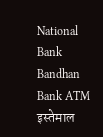National Bank Bandhan Bank ATM इस्तेमाल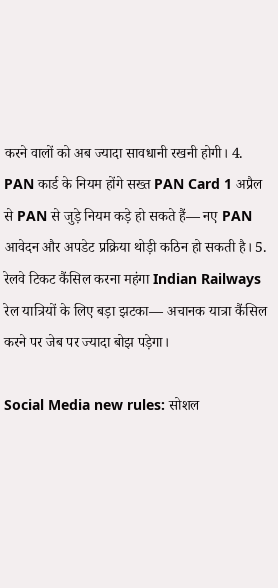करने वालों को अब ज्यादा सावधानी रखनी होगी। 4. PAN कार्ड के नियम होंगे सख्त PAN Card 1 अप्रैल से PAN से जुड़े नियम कड़े हो सकते हैं— नए PAN आवेदन और अपडेट प्रक्रिया थोड़ी कठिन हो सकती है। 5. रेलवे टिकट कैंसिल करना महंगा Indian Railways रेल यात्रियों के लिए बड़ा झटका— अचानक यात्रा कैंसिल करने पर जेब पर ज्यादा बोझ पड़ेगा।

Social Media new rules: सोशल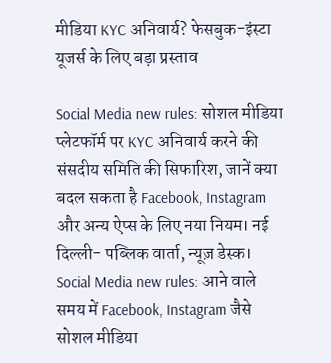मीडिया KYC अनिवार्य? फेसबुक-इंस्टा यूजर्स के लिए बड़ा प्रस्ताव

Social Media new rules: सोशल मीडिया प्लेटफॉर्म पर KYC अनिवार्य करने की संसदीय समिति की सिफारिश, जानें क्या बदल सकता है Facebook, Instagram और अन्य ऐप्स के लिए नया नियम। नई दिल्ली- पब्लिक वार्ता, न्यूज़ डेस्क। Social Media new rules: आने वाले समय में Facebook, Instagram जैसे सोशल मीडिया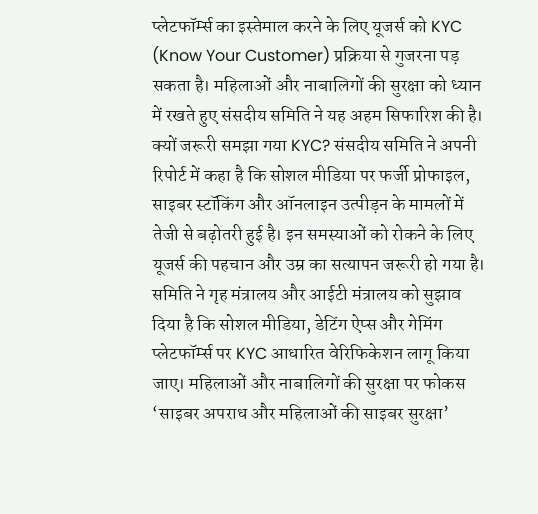प्लेटफॉर्म्स का इस्तेमाल करने के लिए यूजर्स को KYC (Know Your Customer) प्रक्रिया से गुजरना पड़ सकता है। महिलाओं और नाबालिगों की सुरक्षा को ध्यान में रखते हुए संसदीय समिति ने यह अहम सिफारिश की है। क्यों जरूरी समझा गया KYC? संसदीय समिति ने अपनी रिपोर्ट में कहा है कि सोशल मीडिया पर फर्जी प्रोफाइल, साइबर स्टॉकिंग और ऑनलाइन उत्पीड़न के मामलों में तेजी से बढ़ोतरी हुई है। इन समस्याओं को रोकने के लिए यूजर्स की पहचान और उम्र का सत्यापन जरूरी हो गया है। समिति ने गृह मंत्रालय और आईटी मंत्रालय को सुझाव दिया है कि सोशल मीडिया, डेटिंग ऐप्स और गेमिंग प्लेटफॉर्म्स पर KYC आधारित वेरिफिकेशन लागू किया जाए। महिलाओं और नाबालिगों की सुरक्षा पर फोकस ‘साइबर अपराध और महिलाओं की साइबर सुरक्षा’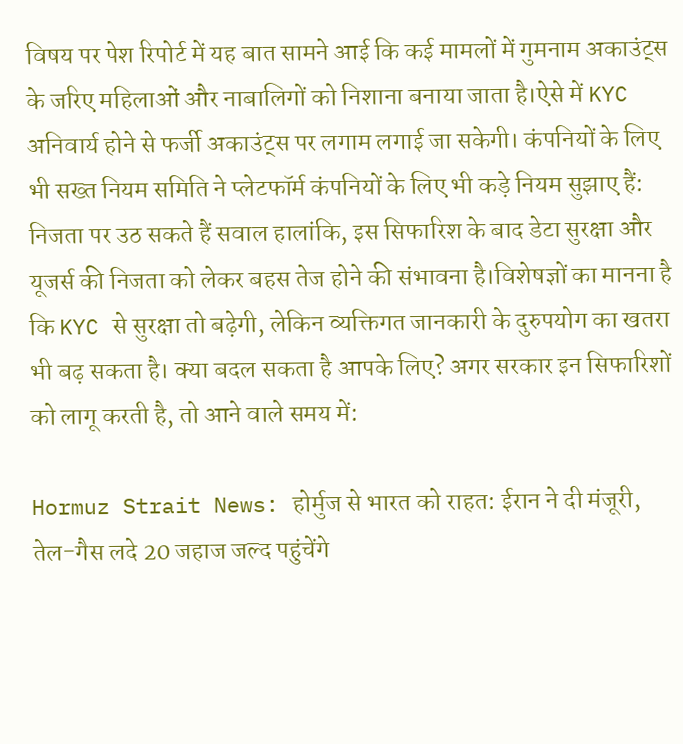विषय पर पेश रिपोर्ट में यह बात सामने आई कि कई मामलों में गुमनाम अकाउंट्स के जरिए महिलाओं और नाबालिगों को निशाना बनाया जाता है।ऐसे में KYC अनिवार्य होने से फर्जी अकाउंट्स पर लगाम लगाई जा सकेगी। कंपनियों के लिए भी सख्त नियम समिति ने प्लेटफॉर्म कंपनियों के लिए भी कड़े नियम सुझाए हैं: निजता पर उठ सकते हैं सवाल हालांकि, इस सिफारिश के बाद डेटा सुरक्षा और यूजर्स की निजता को लेकर बहस तेज होने की संभावना है।विशेषज्ञों का मानना है कि KYC से सुरक्षा तो बढ़ेगी, लेकिन व्यक्तिगत जानकारी के दुरुपयोग का खतरा भी बढ़ सकता है। क्या बदल सकता है आपके लिए? अगर सरकार इन सिफारिशों को लागू करती है, तो आने वाले समय में:

Hormuz Strait News: होर्मुज से भारत को राहत: ईरान ने दी मंजूरी, तेल-गैस लदे 20 जहाज जल्द पहुंचेंगे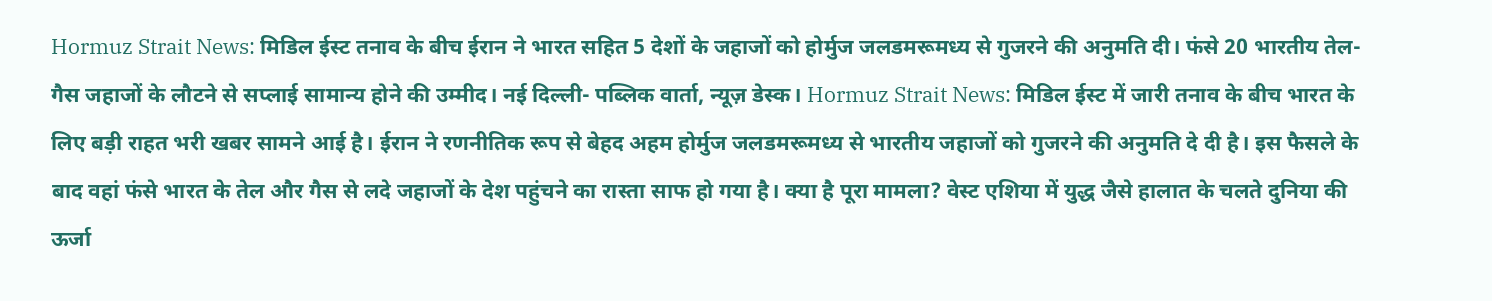Hormuz Strait News: मिडिल ईस्ट तनाव के बीच ईरान ने भारत सहित 5 देशों के जहाजों को होर्मुज जलडमरूमध्य से गुजरने की अनुमति दी। फंसे 20 भारतीय तेल-गैस जहाजों के लौटने से सप्लाई सामान्य होने की उम्मीद। नई दिल्ली- पब्लिक वार्ता, न्यूज़ डेस्क। Hormuz Strait News: मिडिल ईस्ट में जारी तनाव के बीच भारत के लिए बड़ी राहत भरी खबर सामने आई है। ईरान ने रणनीतिक रूप से बेहद अहम होर्मुज जलडमरूमध्य से भारतीय जहाजों को गुजरने की अनुमति दे दी है। इस फैसले के बाद वहां फंसे भारत के तेल और गैस से लदे जहाजों के देश पहुंचने का रास्ता साफ हो गया है। क्या है पूरा मामला? वेस्ट एशिया में युद्ध जैसे हालात के चलते दुनिया की ऊर्जा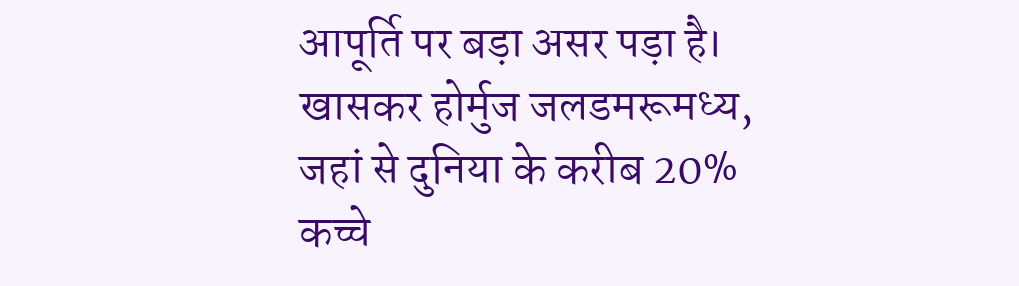आपूर्ति पर बड़ा असर पड़ा है। खासकर होर्मुज जलडमरूमध्य, जहां से दुनिया के करीब 20% कच्चे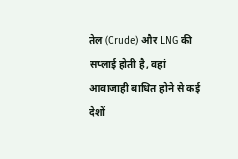तेल (Crude) और LNG की सप्लाई होती है, वहां आवाजाही बाधित होने से कई देशों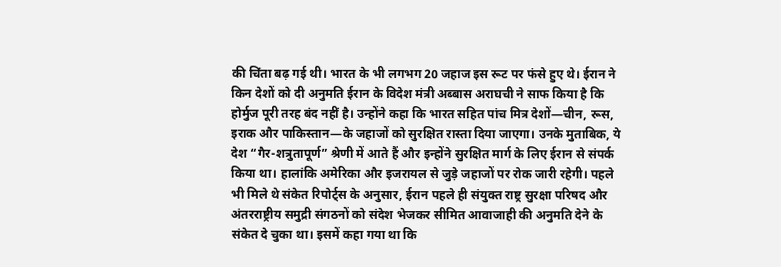की चिंता बढ़ गई थी। भारत के भी लगभग 20 जहाज इस रूट पर फंसे हुए थे। ईरान ने किन देशों को दी अनुमति ईरान के विदेश मंत्री अब्बास अराघची ने साफ किया है कि होर्मुज पूरी तरह बंद नहीं है। उन्होंने कहा कि भारत सहित पांच मित्र देशों—चीन, रूस, इराक और पाकिस्तान—के जहाजों को सुरक्षित रास्ता दिया जाएगा। उनके मुताबिक, ये देश “गैर-शत्रुतापूर्ण” श्रेणी में आते हैं और इन्होंने सुरक्षित मार्ग के लिए ईरान से संपर्क किया था। हालांकि अमेरिका और इजरायल से जुड़े जहाजों पर रोक जारी रहेगी। पहले भी मिले थे संकेत रिपोर्ट्स के अनुसार, ईरान पहले ही संयुक्त राष्ट्र सुरक्षा परिषद और अंतरराष्ट्रीय समुद्री संगठनों को संदेश भेजकर सीमित आवाजाही की अनुमति देने के संकेत दे चुका था। इसमें कहा गया था कि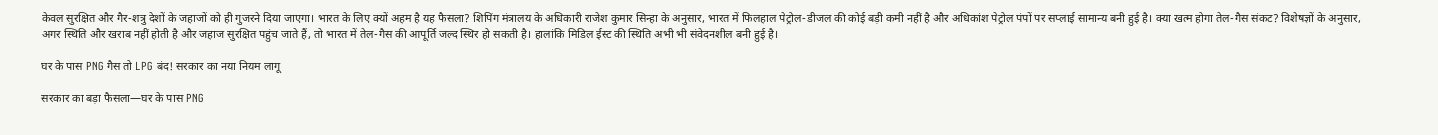केवल सुरक्षित और गैर-शत्रु देशों के जहाजों को ही गुजरने दिया जाएगा। भारत के लिए क्यों अहम है यह फैसला? शिपिंग मंत्रालय के अधिकारी राजेश कुमार सिन्हा के अनुसार, भारत में फिलहाल पेट्रोल-डीजल की कोई बड़ी कमी नहीं है और अधिकांश पेट्रोल पंपों पर सप्लाई सामान्य बनी हुई है। क्या खत्म होगा तेल-गैस संकट? विशेषज्ञों के अनुसार, अगर स्थिति और खराब नहीं होती है और जहाज सुरक्षित पहुंच जाते हैं, तो भारत में तेल-गैस की आपूर्ति जल्द स्थिर हो सकती है। हालांकि मिडिल ईस्ट की स्थिति अभी भी संवेदनशील बनी हुई है।

घर के पास PNG गैस तो LPG बंद! सरकार का नया नियम लागू

सरकार का बड़ा फैसला—घर के पास PNG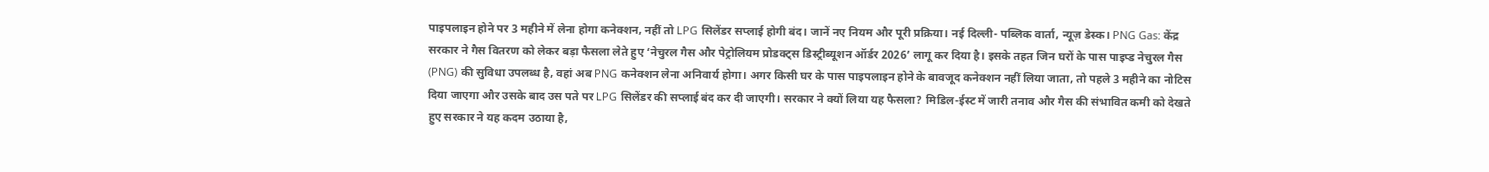पाइपलाइन होने पर 3 महीने में लेना होगा कनेक्शन, नहीं तो LPG सिलेंडर सप्लाई होगी बंद। जानें नए नियम और पूरी प्रक्रिया। नई दिल्ली- पब्लिक वार्ता, न्यूज़ डेस्क। PNG Gas: केंद्र सरकार ने गैस वितरण को लेकर बड़ा फैसला लेते हुए ‘नेचुरल गैस और पेट्रोलियम प्रोडक्ट्स डिस्ट्रीब्यूशन ऑर्डर 2026’ लागू कर दिया है। इसके तहत जिन घरों के पास पाइप्ड नेचुरल गैस (PNG) की सुविधा उपलब्ध है, वहां अब PNG कनेक्शन लेना अनिवार्य होगा। अगर किसी घर के पास पाइपलाइन होने के बावजूद कनेक्शन नहीं लिया जाता, तो पहले 3 महीने का नोटिस दिया जाएगा और उसके बाद उस पते पर LPG सिलेंडर की सप्लाई बंद कर दी जाएगी। सरकार ने क्यों लिया यह फैसला? मिडिल-ईस्ट में जारी तनाव और गैस की संभावित कमी को देखते हुए सरकार ने यह कदम उठाया है,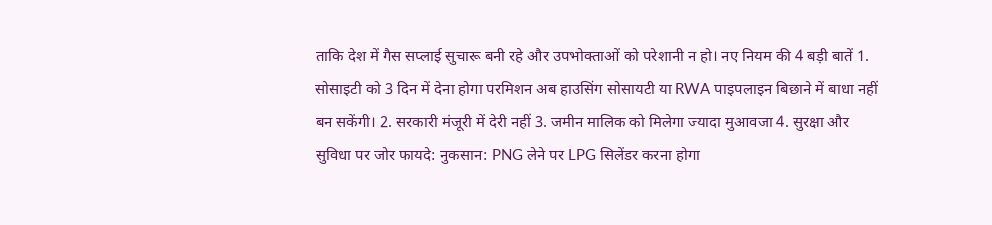ताकि देश में गैस सप्लाई सुचारू बनी रहे और उपभोक्ताओं को परेशानी न हो। नए नियम की 4 बड़ी बातें 1. सोसाइटी को 3 दिन में देना होगा परमिशन अब हाउसिंग सोसायटी या RWA पाइपलाइन बिछाने में बाधा नहीं बन सकेंगी। 2. सरकारी मंजूरी में देरी नहीं 3. जमीन मालिक को मिलेगा ज्यादा मुआवजा 4. सुरक्षा और सुविधा पर जोर फायदे: नुकसान: PNG लेने पर LPG सिलेंडर करना होगा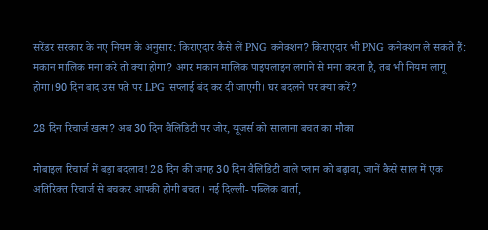सरेंडर सरकार के नए नियम के अनुसार: किराएदार कैसे लें PNG कनेक्शन? किराएदार भी PNG कनेक्शन ले सकते हैं: मकान मालिक मना करे तो क्या होगा? अगर मकान मालिक पाइपलाइन लगाने से मना करता है, तब भी नियम लागू होगा।90 दिन बाद उस पते पर LPG सप्लाई बंद कर दी जाएगी। घर बदलने पर क्या करें?

28 दिन रिचार्ज खत्म? अब 30 दिन वैलिडिटी पर जोर, यूजर्स को सालाना बचत का मौका

मोबाइल रिचार्ज में बड़ा बदलाव! 28 दिन की जगह 30 दिन वैलिडिटी वाले प्लान को बढ़ावा, जानें कैसे साल में एक अतिरिक्त रिचार्ज से बचकर आपकी होगी बचत। नई दिल्ली- पब्लिक वार्ता,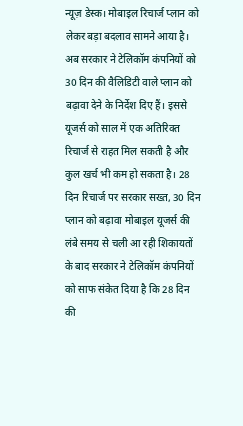न्यूज़ डेस्क। मोबाइल रिचार्ज प्लान को लेकर बड़ा बदलाव सामने आया है। अब सरकार ने टेलिकॉम कंपनियों को 30 दिन की वैलिडिटी वाले प्लान को बढ़ावा देने के निर्देश दिए हैं। इससे यूजर्स को साल में एक अतिरिक्त रिचार्ज से राहत मिल सकती है और कुल खर्च भी कम हो सकता है। 28 दिन रिचार्ज पर सरकार सख्त, 30 दिन प्लान को बढ़ावा मोबाइल यूजर्स की लंबे समय से चली आ रही शिकायतों के बाद सरकार ने टेलिकॉम कंपनियों को साफ संकेत दिया है कि 28 दिन की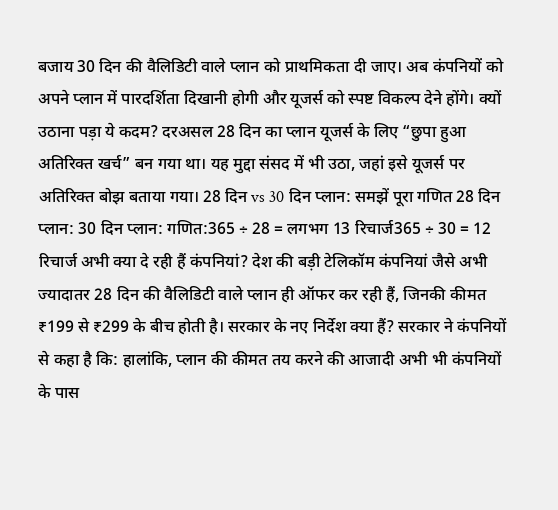बजाय 30 दिन की वैलिडिटी वाले प्लान को प्राथमिकता दी जाए। अब कंपनियों को अपने प्लान में पारदर्शिता दिखानी होगी और यूजर्स को स्पष्ट विकल्प देने होंगे। क्यों उठाना पड़ा ये कदम? दरअसल 28 दिन का प्लान यूजर्स के लिए “छुपा हुआ अतिरिक्त खर्च” बन गया था। यह मुद्दा संसद में भी उठा, जहां इसे यूजर्स पर अतिरिक्त बोझ बताया गया। 28 दिन vs 30 दिन प्लान: समझें पूरा गणित 28 दिन प्लान: 30 दिन प्लान: गणित:365 ÷ 28 = लगभग 13 रिचार्ज365 ÷ 30 = 12 रिचार्ज अभी क्या दे रही हैं कंपनियां? देश की बड़ी टेलिकॉम कंपनियां जैसे अभी ज्यादातर 28 दिन की वैलिडिटी वाले प्लान ही ऑफर कर रही हैं, जिनकी कीमत ₹199 से ₹299 के बीच होती है। सरकार के नए निर्देश क्या हैं? सरकार ने कंपनियों से कहा है कि: हालांकि, प्लान की कीमत तय करने की आजादी अभी भी कंपनियों के पास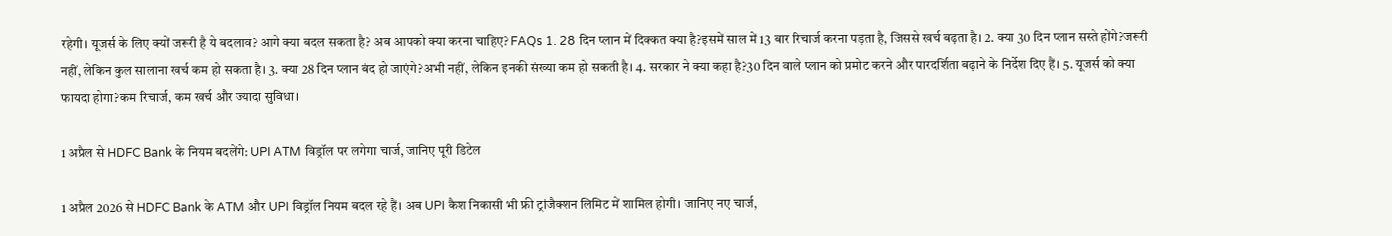रहेगी। यूजर्स के लिए क्यों जरूरी है ये बदलाव? आगे क्या बदल सकता है? अब आपको क्या करना चाहिए? FAQs 1. 28 दिन प्लान में दिक्कत क्या है?इसमें साल में 13 बार रिचार्ज करना पड़ता है, जिससे खर्च बढ़ता है। 2. क्या 30 दिन प्लान सस्ते होंगे?जरूरी नहीं, लेकिन कुल सालाना खर्च कम हो सकता है। 3. क्या 28 दिन प्लान बंद हो जाएंगे?अभी नहीं, लेकिन इनकी संख्या कम हो सकती है। 4. सरकार ने क्या कहा है?30 दिन वाले प्लान को प्रमोट करने और पारदर्शिता बढ़ाने के निर्देश दिए हैं। 5. यूजर्स को क्या फायदा होगा?कम रिचार्ज, कम खर्च और ज्यादा सुविधा।

1 अप्रैल से HDFC Bank के नियम बदलेंगे: UPI ATM विड्रॉल पर लगेगा चार्ज, जानिए पूरी डिटेल

1 अप्रैल 2026 से HDFC Bank के ATM और UPI विड्रॉल नियम बदल रहे हैं। अब UPI कैश निकासी भी फ्री ट्रांजैक्शन लिमिट में शामिल होगी। जानिए नए चार्ज,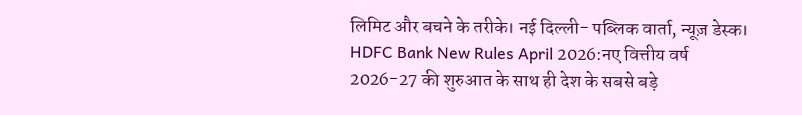लिमिट और बचने के तरीके। नई दिल्ली- पब्लिक वार्ता, न्यूज़ डेस्क।  HDFC Bank New Rules April 2026:नए वित्तीय वर्ष 2026-27 की शुरुआत के साथ ही देश के सबसे बड़े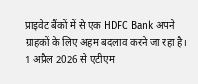प्राइवेट बैंकों में से एक HDFC Bank अपने ग्राहकों के लिए अहम बदलाव करने जा रहा है। 1 अप्रैल 2026 से एटीएम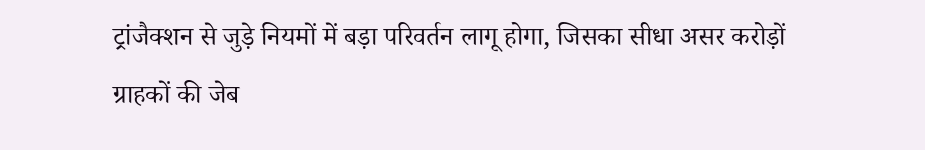ट्रांजैक्शन से जुड़े नियमों में बड़ा परिवर्तन लागू होगा, जिसका सीधा असर करोड़ों ग्राहकों की जेब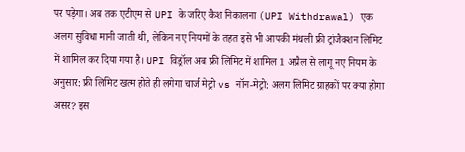पर पड़ेगा। अब तक एटीएम से UPI के जरिए कैश निकालना (UPI Withdrawal) एक अलग सुविधा मानी जाती थी, लेकिन नए नियमों के तहत इसे भी आपकी मंथली फ्री ट्रांजैक्शन लिमिट में शामिल कर दिया गया है। UPI विड्रॉल अब फ्री लिमिट में शामिल 1 अप्रैल से लागू नए नियम के अनुसार: फ्री लिमिट खत्म होते ही लगेगा चार्ज मेट्रो vs नॉन-मेट्रो: अलग लिमिट ग्राहकों पर क्या होगा असर? इस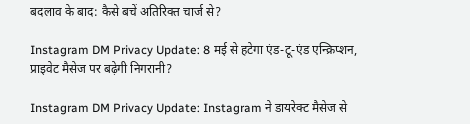बदलाव के बाद: कैसे बचें अतिरिक्त चार्ज से?

Instagram DM Privacy Update: 8 मई से हटेगा एंड-टू-एंड एन्क्रिप्शन, प्राइवेट मैसेज पर बढ़ेगी निगरानी?

Instagram DM Privacy Update: Instagram ने डायरेक्ट मैसेज से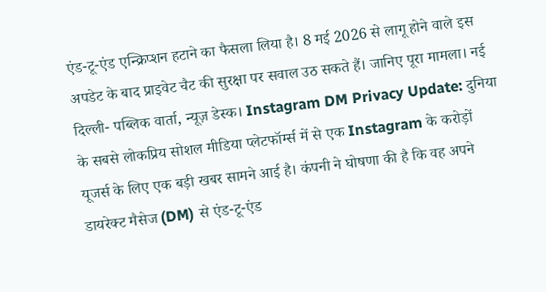एंड-टू-एंड एन्क्रिप्शन हटाने का फैसला लिया है। 8 मई 2026 से लागू होने वाले इस अपडेट के बाद प्राइवेट चैट की सुरक्षा पर सवाल उठ सकते हैं। जानिए पूरा मामला। नई दिल्ली- पब्लिक वार्ता, न्यूज़ डेस्क। Instagram DM Privacy Update: दुनिया के सबसे लोकप्रिय सोशल मीडिया प्लेटफॉर्म्स में से एक Instagram के करोड़ों यूजर्स के लिए एक बड़ी खबर सामने आई है। कंपनी ने घोषणा की है कि वह अपने डायरेक्ट मैसेज (DM) से एंड-टू-एंड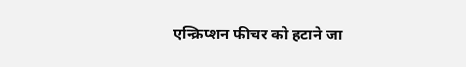एन्क्रिप्शन फीचर को हटाने जा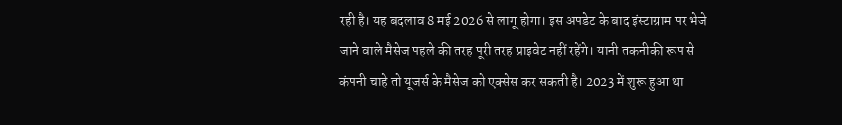रही है। यह बदलाव 8 मई 2026 से लागू होगा। इस अपडेट के बाद इंस्टाग्राम पर भेजे जाने वाले मैसेज पहले की तरह पूरी तरह प्राइवेट नहीं रहेंगे। यानी तकनीकी रूप से कंपनी चाहे तो यूजर्स के मैसेज को एक्सेस कर सकती है। 2023 में शुरू हुआ था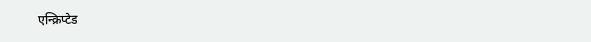एन्क्रिप्टेड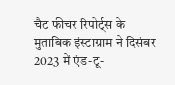चैट फीचर रिपोर्ट्स के मुताबिक इंस्टाग्राम ने दिसंबर 2023 में एंड-टू-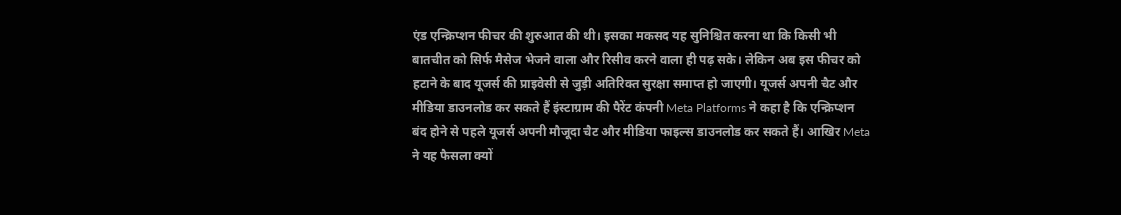एंड एन्क्रिप्शन फीचर की शुरुआत की थी। इसका मकसद यह सुनिश्चित करना था कि किसी भी बातचीत को सिर्फ मैसेज भेजने वाला और रिसीव करने वाला ही पढ़ सके। लेकिन अब इस फीचर को हटाने के बाद यूजर्स की प्राइवेसी से जुड़ी अतिरिक्त सुरक्षा समाप्त हो जाएगी। यूजर्स अपनी चैट और मीडिया डाउनलोड कर सकते हैं इंस्टाग्राम की पैरेंट कंपनी Meta Platforms ने कहा है कि एन्क्रिप्शन बंद होने से पहले यूजर्स अपनी मौजूदा चैट और मीडिया फाइल्स डाउनलोड कर सकते हैं। आखिर Meta ने यह फैसला क्यों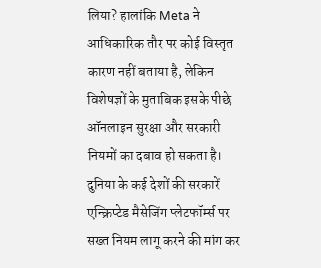लिया? हालांकि Meta ने आधिकारिक तौर पर कोई विस्तृत कारण नहीं बताया है, लेकिन विशेषज्ञों के मुताबिक इसके पीछे ऑनलाइन सुरक्षा और सरकारी नियमों का दबाव हो सकता है। दुनिया के कई देशों की सरकारें एन्क्रिप्टेड मैसेजिंग प्लेटफॉर्म्स पर सख्त नियम लागू करने की मांग कर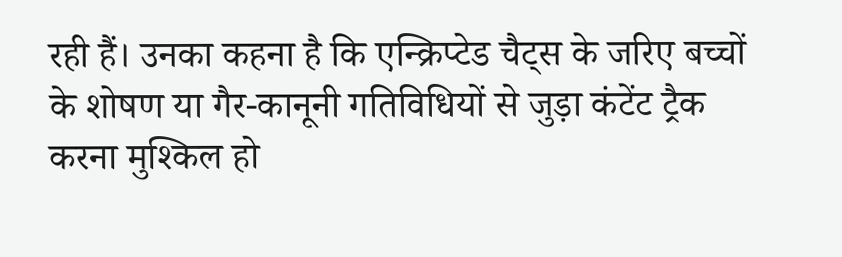रही हैं। उनका कहना है कि एन्क्रिप्टेड चैट्स के जरिए बच्चों के शोषण या गैर-कानूनी गतिविधियों से जुड़ा कंटेंट ट्रैक करना मुश्किल हो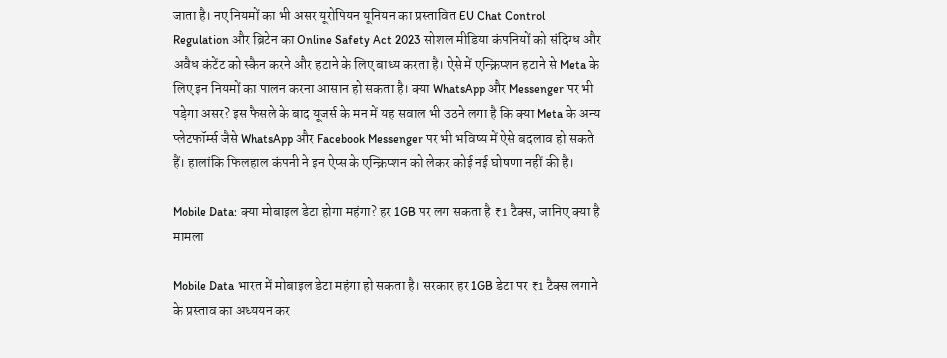जाता है। नए नियमों का भी असर यूरोपियन यूनियन का प्रस्तावित EU Chat Control Regulation और ब्रिटेन का Online Safety Act 2023 सोशल मीडिया कंपनियों को संदिग्ध और अवैध कंटेंट को स्कैन करने और हटाने के लिए बाध्य करता है। ऐसे में एन्क्रिप्शन हटाने से Meta के लिए इन नियमों का पालन करना आसान हो सकता है। क्या WhatsApp और Messenger पर भी पड़ेगा असर? इस फैसले के बाद यूजर्स के मन में यह सवाल भी उठने लगा है कि क्या Meta के अन्य प्लेटफॉर्म्स जैसे WhatsApp और Facebook Messenger पर भी भविष्य में ऐसे बदलाव हो सकते हैं। हालांकि फिलहाल कंपनी ने इन ऐप्स के एन्क्रिप्शन को लेकर कोई नई घोषणा नहीं की है।

Mobile Data: क्या मोबाइल डेटा होगा महंगा? हर 1GB पर लग सकता है ₹1 टैक्स, जानिए क्या है मामला

Mobile Data भारत में मोबाइल डेटा महंगा हो सकता है। सरकार हर 1GB डेटा पर ₹1 टैक्स लगाने के प्रस्ताव का अध्ययन कर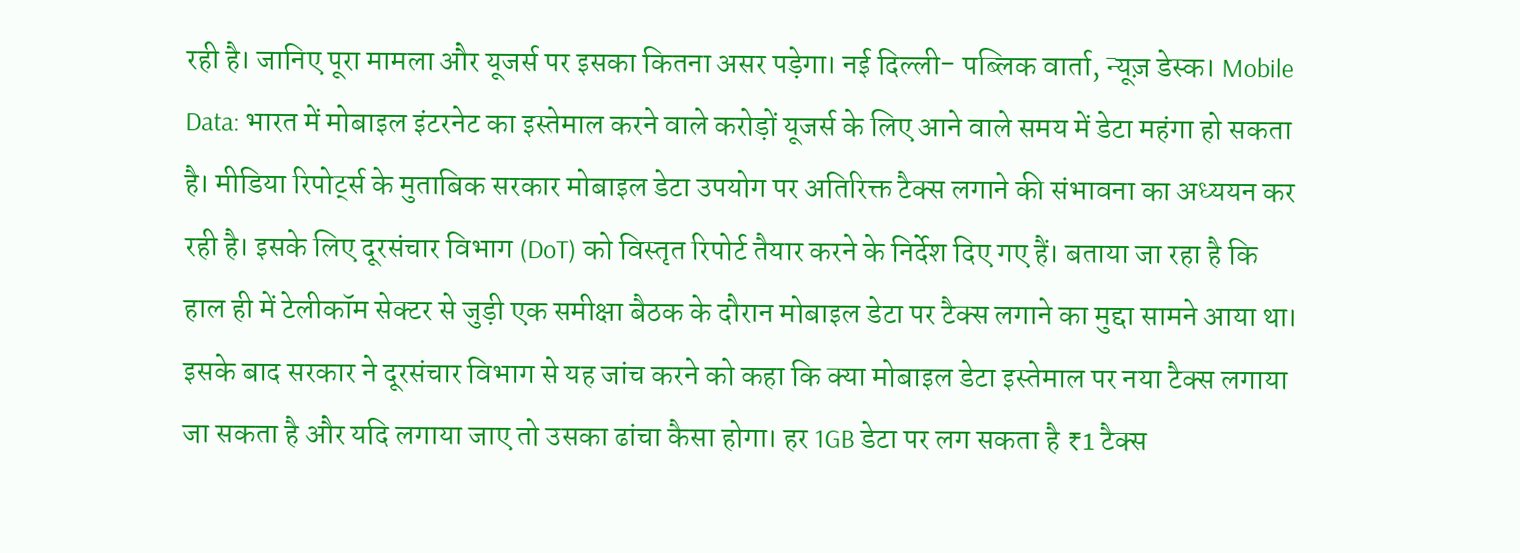रही है। जानिए पूरा मामला और यूजर्स पर इसका कितना असर पड़ेगा। नई दिल्ली- पब्लिक वार्ता, न्यूज़ डेस्क। Mobile Data: भारत में मोबाइल इंटरनेट का इस्तेमाल करने वाले करोड़ों यूजर्स के लिए आने वाले समय में डेटा महंगा हो सकता है। मीडिया रिपोर्ट्स के मुताबिक सरकार मोबाइल डेटा उपयोग पर अतिरिक्त टैक्स लगाने की संभावना का अध्ययन कर रही है। इसके लिए दूरसंचार विभाग (DoT) को विस्तृत रिपोर्ट तैयार करने के निर्देश दिए गए हैं। बताया जा रहा है कि हाल ही में टेलीकॉम सेक्टर से जुड़ी एक समीक्षा बैठक के दौरान मोबाइल डेटा पर टैक्स लगाने का मुद्दा सामने आया था। इसके बाद सरकार ने दूरसंचार विभाग से यह जांच करने को कहा कि क्या मोबाइल डेटा इस्तेमाल पर नया टैक्स लगाया जा सकता है और यदि लगाया जाए तो उसका ढांचा कैसा होगा। हर 1GB डेटा पर लग सकता है ₹1 टैक्स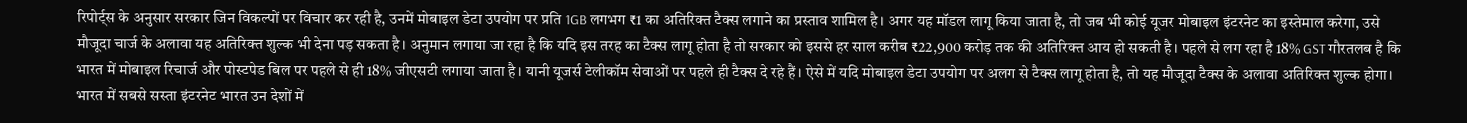रिपोर्ट्स के अनुसार सरकार जिन विकल्पों पर विचार कर रही है, उनमें मोबाइल डेटा उपयोग पर प्रति 1GB लगभग ₹1 का अतिरिक्त टैक्स लगाने का प्रस्ताव शामिल है। अगर यह मॉडल लागू किया जाता है, तो जब भी कोई यूजर मोबाइल इंटरनेट का इस्तेमाल करेगा, उसे मौजूदा चार्ज के अलावा यह अतिरिक्त शुल्क भी देना पड़ सकता है। अनुमान लगाया जा रहा है कि यदि इस तरह का टैक्स लागू होता है तो सरकार को इससे हर साल करीब ₹22,900 करोड़ तक की अतिरिक्त आय हो सकती है। पहले से लग रहा है 18% GST गौरतलब है कि भारत में मोबाइल रिचार्ज और पोस्टपेड बिल पर पहले से ही 18% जीएसटी लगाया जाता है। यानी यूजर्स टेलीकॉम सेवाओं पर पहले ही टैक्स दे रहे हैं। ऐसे में यदि मोबाइल डेटा उपयोग पर अलग से टैक्स लागू होता है, तो यह मौजूदा टैक्स के अलावा अतिरिक्त शुल्क होगा। भारत में सबसे सस्ता इंटरनेट भारत उन देशों में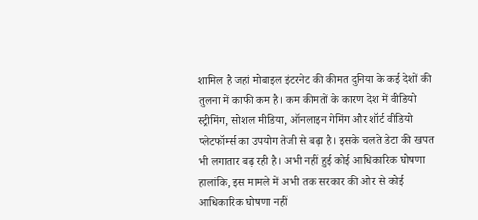शामिल है जहां मोबाइल इंटरनेट की कीमत दुनिया के कई देशों की तुलना में काफी कम है। कम कीमतों के कारण देश में वीडियो स्ट्रीमिंग, सोशल मीडिया, ऑनलाइन गेमिंग और शॉर्ट वीडियो प्लेटफॉर्म्स का उपयोग तेजी से बढ़ा है। इसके चलते डेटा की खपत भी लगातार बढ़ रही है। अभी नहीं हुई कोई आधिकारिक घोषणा हालांकि, इस मामले में अभी तक सरकार की ओर से कोई आधिकारिक घोषणा नहीं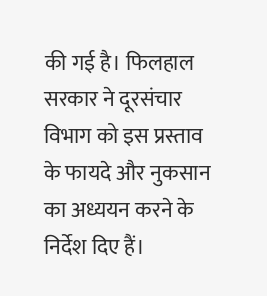की गई है। फिलहाल सरकार ने दूरसंचार विभाग को इस प्रस्ताव के फायदे और नुकसान का अध्ययन करने के निर्देश दिए हैं।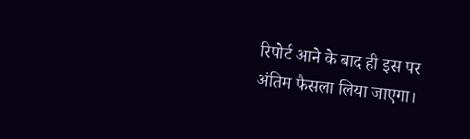रिपोर्ट आने के बाद ही इस पर अंतिम फैसला लिया जाएगा।